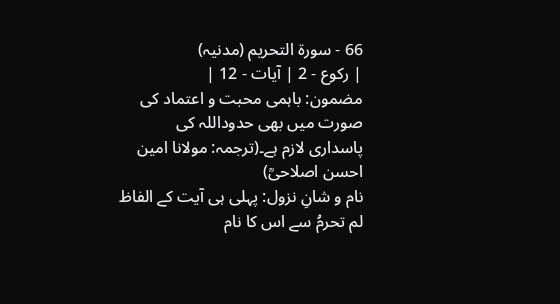66 - سورة التحریم (مدنیہ)
| رکوع - 2 | آیات - 12 |
مضمون: باہمی محبت و اعتماد کی صورت میں بھی حدوداللہ کی پاسداری لازم ہے۔(ترجمہ: مولانا امین احسن اصلاحیؒ)
نام و شانِ نزول: پہلی ہی آیت کے الفاظ لم تحرمُ سے اس کا نام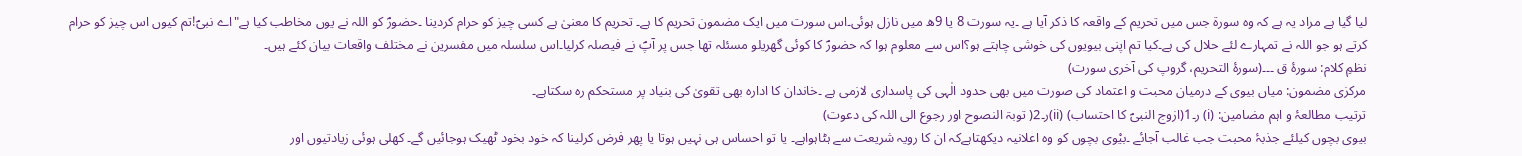لیا گیا ہے مراد یہ ہے کہ وہ سورۃ جس میں تحریم کے واقعہ کا ذکر آیا ہے ۔یہ سورت 8 یا 9ھ میں نازل ہوئی۔اس سورت میں ایک مضمون تحریم کا ہے۔ تحریم کا معنیٰ ہے کسی چیز کو حرام کردینا ۔حضورؐ کو اللہ نے یوں مخاطب کیا ہے"اے نبیؐ!تم کیوں اس چیز کو حرام کرتے ہو جو اللہ نے تمہارے لئے حلال کی ہے۔کیا تم اپنی بیویوں کی خوشی چاہتے ہو؟اس سے معلوم ہوا کہ حضورؐ کا کوئی گھریلو مسئلہ تھا جس پر آپؐ نے فیصلہ کرلیا۔اس سلسلہ میں مفسرین نے مختلف واقعات بیان کئے ہیں۔
نظمِ کلام: سورۂ ق ۔۔۔(سورۂ التحریم، گروپ کی آخری سورت)
مرکزی مضمون: میاں بیوی کے درمیان محبت و اعتماد کی صورت میں بھی حدود الٰہی کی پاسداری لازمی ہے ۔خاندان کا ادارہ بھی تقویٰ کی بنیاد پر مستحکم رہ سکتاہے۔
ترتیب مطالعۂ و اہم مضامین: (i) ر۔1(ازوج النبیؐ کا احتساب) (ii)ر۔2( توبۃ النصوح اور رجوع الی اللہ کی دعوت)
بیوی بچوں کیلئے جذبۂ محبت جب غالب آجائے ۔بیْوی بچوں کو وہ اعلانیہ دیکھتاہےکہ ان کا رویہ شریعت سے ہٹاہواہے۔ یا تو احساس ہی نہیں ہوتا یا پھر فرض کرلینا کہ خود بخود ٹھیک ہوجائیں گے۔ کھلی ہوئی زیادتیوں اور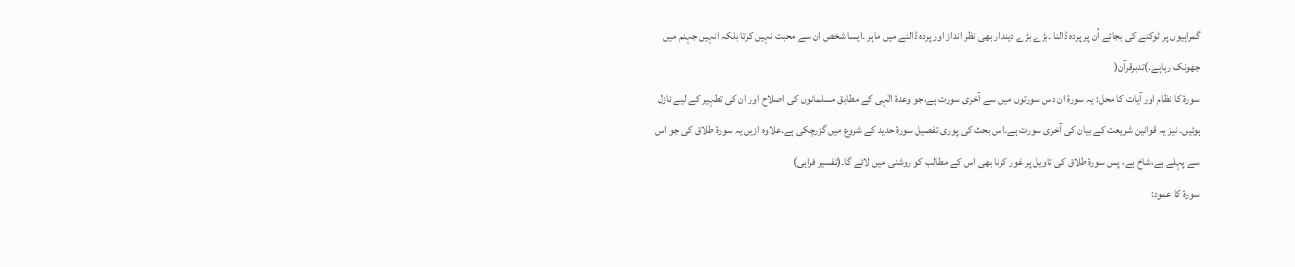گمراہیوں پر ٹوکنے کی بجائے اُن پر پردہ ڈالنا ۔بڑے بڑے دیندار بھی نظر انداز اور پردہ ڈالنے میں ماہر ۔ایسا شخص ان سے محبت نہیں کرتا بلکہ انہیں جہنم میں جھونک رہاہے۔)تدبرقرآن(
سورۂ کا نظام اور آیات کا محل: یہ سورۃ ان دس سورتوں میں سے آخری سورت ہے،جو وعدۂ الٰہی کے مطابق مسلمانوں کی اصلاح اور ان کی تطہیر کے لیے نازل ہوئیں۔ نیز یہ قوانین شریعت کے بیان کی آخری سورت ہے۔اس بحث کی پوری تفصیل سورۂ حدید کے شروع میں گزرچکی ہے۔علاوہ ازیں یہ سورۂ طلاق کی جو اس سے پہلے ہے،شاخ ہے، پس سورۂ طلاق کی تاویل پر غور کرنا بھی اس کے مطالب کو روشنی میں لائے گا۔(تفسیر فراہی)
سورۂ کا عمود: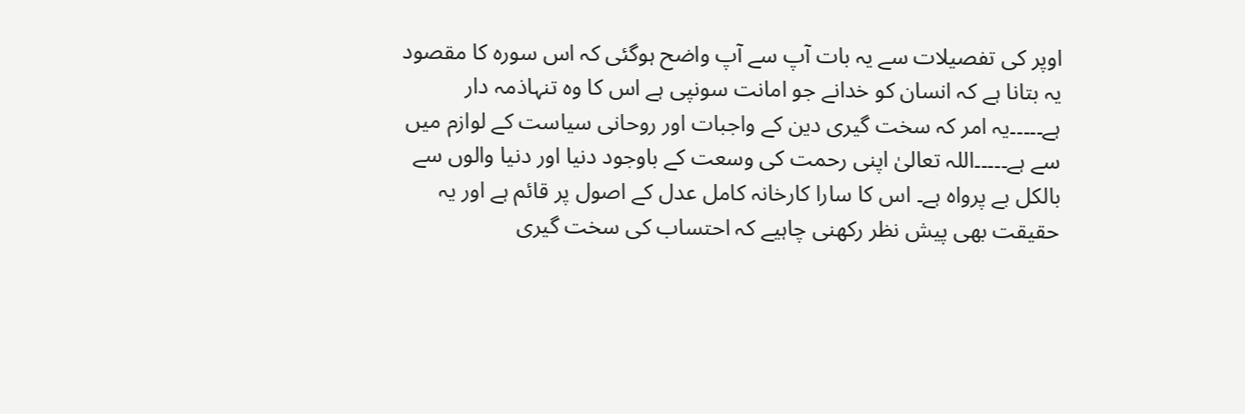اوپر کی تفصیلات سے یہ بات آپ سے آپ واضح ہوگئی کہ اس سورہ کا مقصود یہ بتانا ہے کہ انسان کو خدانے جو امانت سونپی ہے اس کا وہ تنہاذمہ دار ہے۔۔۔۔۔یہ امر کہ سخت گیری دین کے واجبات اور روحانی سیاست کے لوازم میں سے ہے۔۔۔۔۔اللہ تعالیٰ اپنی رحمت کی وسعت کے باوجود دنیا اور دنیا والوں سے بالکل بے پرواہ ہے۔ اس کا سارا کارخانہ کامل عدل کے اصول پر قائم ہے اور یہ حقیقت بھی پیش نظر رکھنی چاہیے کہ احتساب کی سخت گیری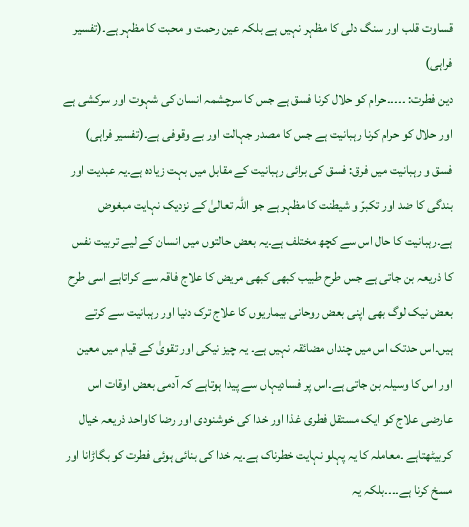قساوت قلب اور سنگ دلی کا مظہر نہیں ہے بلکہ عین رحمت و محبت کا مظہر ہے۔(تفسیر فراہی)
دین فطرت: ۔۔۔۔۔حرام کو حلال کرنا فسق ہے جس کا سرچشمہ انسان کی شہوت اور سرکشی ہے اور حلال کو حرام کرنا رہبانیت ہے جس کا مصدر جہالت اور بے وقوفی ہے۔(تفسیر فراہی)
فسق و رہبانیت میں فرق: فسق کی برائی رہبانیت کے مقابل میں بہت زیادہ ہے۔یہ عبدیت اور بندگی کا ضد اور تکبرّ و شیطنت کا مظہر ہے جو اللہ تعالیٰ کے نزدیک نہایت مبغوض ہے۔رہبانیت کا حال اس سے کچھ مختلف ہے۔یہ بعض حالتوں میں انسان کے لیے تربیت نفس کا ذریعہ بن جاتی ہے جس طرح طبیب کبھی کبھی مریض کا علاج فاقہ سے کراتاہے اسی طرح بعض نیک لوگ بھی اپنی بعض روحانی بیماریوں کا علاج ترک دنیا اور رہبانیت سے کرتے ہیں۔اس حدتک اس میں چنداں مضائقہ نہیں ہے۔ یہ چیز نیکی اور تقویٰ کے قیام میں معین اور اس کا وسیلہ بن جاتی ہے۔اس پر فسادیہاں سے پیدا ہوتاہے کہ آدمی بعض اوقات اس عارضی علاج کو ایک مستقل فطری غذا اور خدا کی خوشنودی اور رضا کاواحد ذریعہ خیال کربیٹھتاہے ۔معاملہ کا یہ پہلو نہایت خطرناک ہے۔یہ خدا کی بنائی ہوئی فطرت کو بگاڑانا اور مسخ کرنا ہے۔۔۔۔بلکہ یہ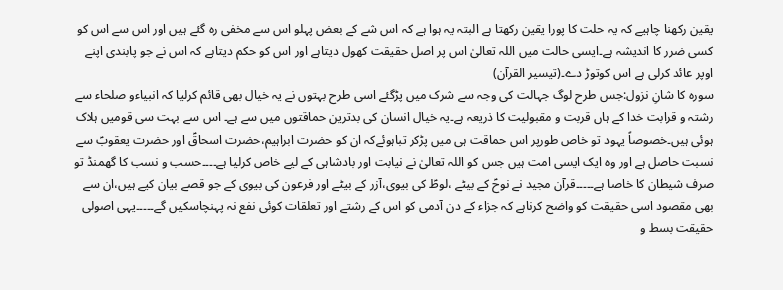یقین رکھنا چاہیے کہ یہ حلت کا پورا یقین رکھتا ہے البتہ یہ ہوا ہے کہ اس شے کے بعض پہلو اس سے مخفی رہ گئے ہیں اور اس سے اس کو کسی ضرر کا اندیشہ ہے۔ایسی حالت میں اللہ تعالیٰ اس پر اصل حقیقت کھول دیتاہے اور اس کو حکم دیتاہے کہ اس نے جو پابندی اپنے اوپر عائد کرلی ہے اس کوتوڑ دے۔(تیسیر القرآن)
سورہ کا شانِ نزول:جس طرح لوگ جہالت کی وجہ سے شرک میں پڑگئے اسی طرح بہتوں نے یہ خیال بھی قائم کرلیا کہ انبیاءو صلحاء سے رشتہ و قرابت خدا کے ہاں قربت و مقبولیت کا ذریعہ ہے۔یہ خیال انسان کی بدترین حماقتوں میں سے ہے۔ اس سے بہت سی قومیں ہلاک ہوئی ہیں۔خصوصاً یہود تو خاص طورپر اس حماقت ہی میں پڑکر تباہوئےکہ ان کو حضرت ابراہیم،حضرت اسحاقؑ اور حضرت یعقوبؑ سے نسبت حاصل ہے اور وہ ایک ایسی امت ہیں جس کو اللہ تعالیٰ نے نیابت اور بادشاہی کے لیے خاص کرلیا ہے۔۔۔۔حسب و نسب کا گھمنڈ تو صرف شیطان کا خاصا ہے۔۔۔۔۔قرآن مجید نے نوحؑ کے بیٹے ،لوطؑ کی بیوی،آزر کے بیٹے اور فرعون کی بیوی کے جو قصے بیان کیے ہیں،ان سے بھی مقصود اسی حقیقت کو واضح کرناہے کہ جزاء کے دن آدمی کو اس کے رشتے اور تعلقات کوئی نفع نہ پہنچاسکیں گے۔۔۔۔۔یہی اصولی حقیقت بسط و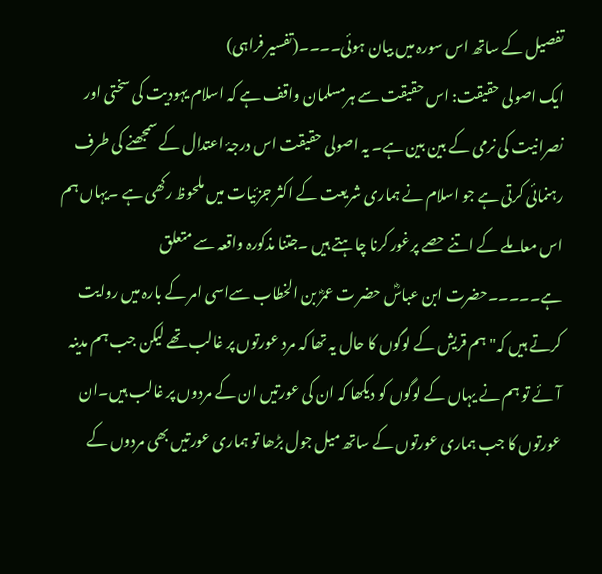تفصیل کے ساتھ اس سورہ میں بیان ہوئی۔۔۔۔(تفسیر فراہی)
ایک اصولی حقیقت: اس حقیقت سے ہرمسلمان واقف ہے کہ اسلام یہودیت کی سختی اور نصرانیت کی نرمی کے بین بین ہے۔ یہ اصولی حقیقت اس درجۂ اعتدال کے سمجھنے کی طرف رہنمائی کرتی ہے جو اسلام نے ہماری شریعت کے اکثر جزئیات میں ملحوظ رکھی ہے ۔یہاں ہم اس معاملے کے اتنے حصے پرغور کرنا چاہتے ہیں ۔جتنا مذکورہ واقعہ سے متعلق ہے۔۔۔۔۔حضرت ابن عباسؓ حضر ت عمرؓ بن الخطاب سےاسی امر کے بارہ میں روایت کرتے ہیں کہ"ہم قریش کے لوگوں کا حال یہ تھا کہ مرد عورتوں پر غالب تھے لیکن جب ہم مدینہ آئے تو ہم نے یہاں کے لوگوں کو دیکھا کہ ان کی عورتیں ان کے مردوں پر غالب ہیں۔ان عورتوں کا جب ہماری عورتوں کے ساتھ میل جول بڑھا تو ہماری عورتیں بھی مردوں کے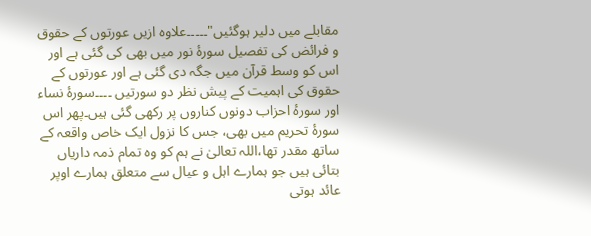مقابلے میں دلیر ہوگئیں"۔۔۔۔۔علاوہ ازیں عورتوں کے حقوق و فرائض کی تفصیل سورۂ نور میں بھی کی گئی ہے اور اس کو وسط قرآن میں جگہ دی گئی ہے اور عورتوں کے حقوق کی اہمیت کے پیش نظر دو سورتیں ۔۔۔۔سورۂ نساء اور سورۂ احزاب دونوں کناروں پر رکھی گئی ہیں۔پھر اس سورۂ تحریم میں بھی، جس کا نزول ایک خاص واقعہ کے ساتھ مقدر تھا،اللہ تعالیٰ نے ہم کو وہ تمام ذمہ داریاں بتائی ہیں جو ہمارے اہل و عیال سے متعلق ہمارے اوپر عائد ہوتی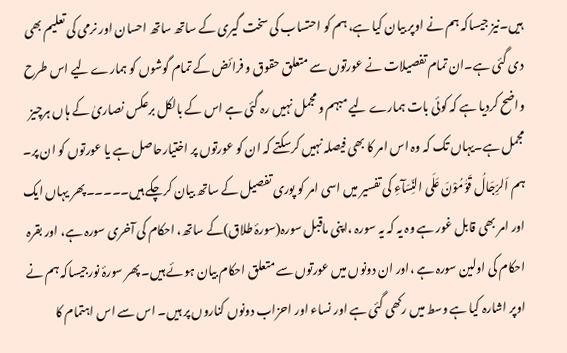ہیں۔نیز جیساکہ ہم نے اوپر بیان کیا ہے، ہم کو احتساب کی سخت گیری کے ساتھ ساتھ احسان اور نرمی کی تعلیم بھی دی گئی ہے۔ان تمام تفصیلات نے عورتوں سے متعلق حقوق و فرائض کے تمام گوشوں کو ہمارے لیے اس طرح واضح کردیا ہے کہ کوئی بات ہمارے لیے مبہم و مجمل نہیں رہ گئی ہے اس کے بالکل برعکس نصاریٰ کے ہاں ہرچیز مجمل ہے۔یہاں تک کہ وہ اس امر کا بھی فیصلہ نہیں کرسکتے کہ ان کو عورتوں پر اختیارحاصل ہے یا عورتوں کو ان پر۔ ہم اَلرِّجَالُ قَوّٰمُوْنَ عَلَى النِّسَآءِ کی تفسیر میں اسی امر کو پوری تفصیل کے ساتھ بیان کرچکے ہیں۔۔۔۔۔پھر یہاں ایک اور امر بھی قابل غور ہے وہ یہ کہ یہ سورہ ،اپنی ماقبل سورہ(سورۂ طلاق)کے ساتھ، احکام کی آخری سورہ ہے، اور بقرہ احکام کی اولین سورہ ہے ،اور ان دونوں میں عورتوں سے متعلق احکام بیان ہوئے ہیں۔ پھر سورۂ نورجیساکہ ہم نے اوپر اشارہ کیا ہے وسط میں رکھی گئی ہے اور نساء اور احزاب دونوں کناروں پر ہیں۔ اس سے اس اہتمام کا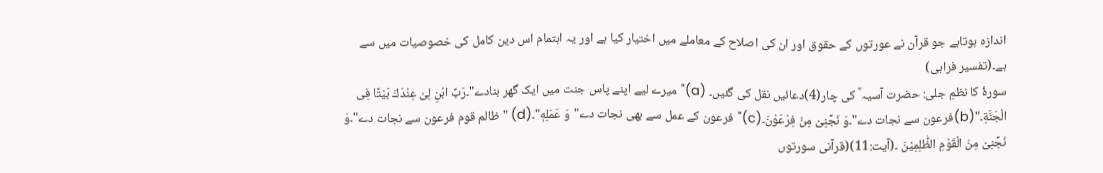اندازہ ہوتاہے جو قرآن نے عورتوں کے حقوق اور ان کی اصلاح کے معاملے میں اختیار کیا ہے اور یہ اہتمام اس دین کامل کی خصوصیات میں سے ہے۔(تفسیر فراہی)
سورۂ کا نظمِ جلی: حضرت آسیہ ؒ کی چار(4)دعائیں نقل کی گئیں۔ (a)"میرے لیے اپنے پاس جنت میں ایک گھر بنادے"۔رَبِّ ابْنِ لِیْ عِنْدَكَ بَیْتًا فِی الْجَنَّةِ۔"(b)فرعون سے نجات دے"۔وَ نَجِّنِیْ مِنْ فِرْعَوْنَ۔(c)"فرعون کے عمل سے بھی نجات دے"وَ عَمَلِهٖ"۔(d) "ظالم قوم فرعون سے نجات دے"۔وَ نَجِّنِیْ مِنَ الْقَوْمِ الظّٰلِمِیْنَ ۔(آیت:11)(قرآنی سورتوں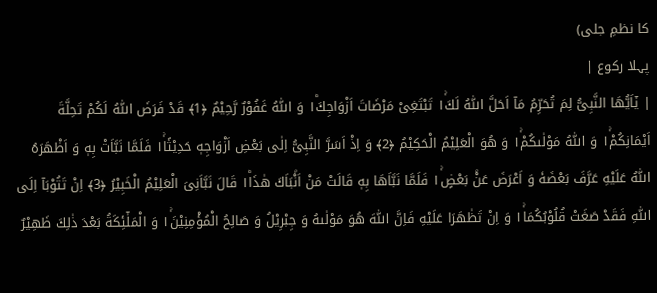کا نظمِ جلی)
پہلا رکوع |
| یٰۤاَیُّهَا النَّبِیُّ لِمَ تُحَرِّمُ مَاۤ اَحَلَّ اللّٰهُ لَكَ١ۚ تَبْتَغِیْ مَرْضَاتَ اَزْوَاجِكَ١ؕ وَ اللّٰهُ غَفُوْرٌ رَّحِیْمٌ ﴿1﴾ قَدْ فَرَضَ اللّٰهُ لَكُمْ تَحِلَّةَ اَیْمَانِكُمْ١ۚ وَ اللّٰهُ مَوْلٰىكُمْ١ۚ وَ هُوَ الْعَلِیْمُ الْحَكِیْمُ ﴿2﴾ وَ اِذْ اَسَرَّ النَّبِیُّ اِلٰى بَعْضِ اَزْوَاجِهٖ حَدِیْثًا١ۚ فَلَمَّا نَبَّاَتْ بِهٖ وَ اَظْهَرَهُ اللّٰهُ عَلَیْهِ عَرَّفَ بَعْضَهٗ وَ اَعْرَضَ عَنْۢ بَعْضٍ١ۚ فَلَمَّا نَبَّاَهَا بِهٖ قَالَتْ مَنْ اَنْۢبَاَكَ هٰذَا١ؕ قَالَ نَبَّاَنِیَ الْعَلِیْمُ الْخَبِیْرُ ﴿3﴾ اِنْ تَتُوْبَاۤ اِلَى اللّٰهِ فَقَدْ صَغَتْ قُلُوْبُكُمَا١ۚ وَ اِنْ تَظٰهَرَا عَلَیْهِ فَاِنَّ اللّٰهَ هُوَ مَوْلٰىهُ وَ جِبْرِیْلُ وَ صَالِحُ الْمُؤْمِنِیْنَ١ۚ وَ الْمَلٰٓئِكَةُ بَعْدَ ذٰلِكَ ظَهِیْرٌ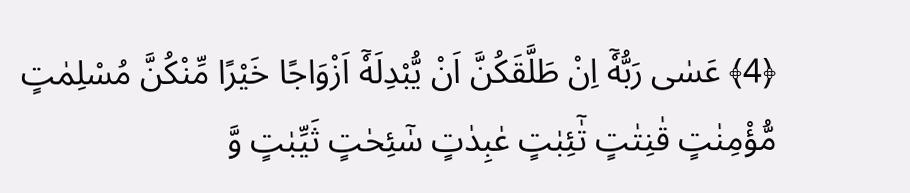﴿4﴾ عَسٰى رَبُّهٗۤ اِنْ طَلَّقَكُنَّ اَنْ یُّبْدِلَهٗۤ اَزْوَاجًا خَیْرًا مِّنْكُنَّ مُسْلِمٰتٍ مُّؤْمِنٰتٍ قٰنِتٰتٍ تٰٓئِبٰتٍ عٰبِدٰتٍ سٰٓئِحٰتٍ ثَیِّبٰتٍ وَّ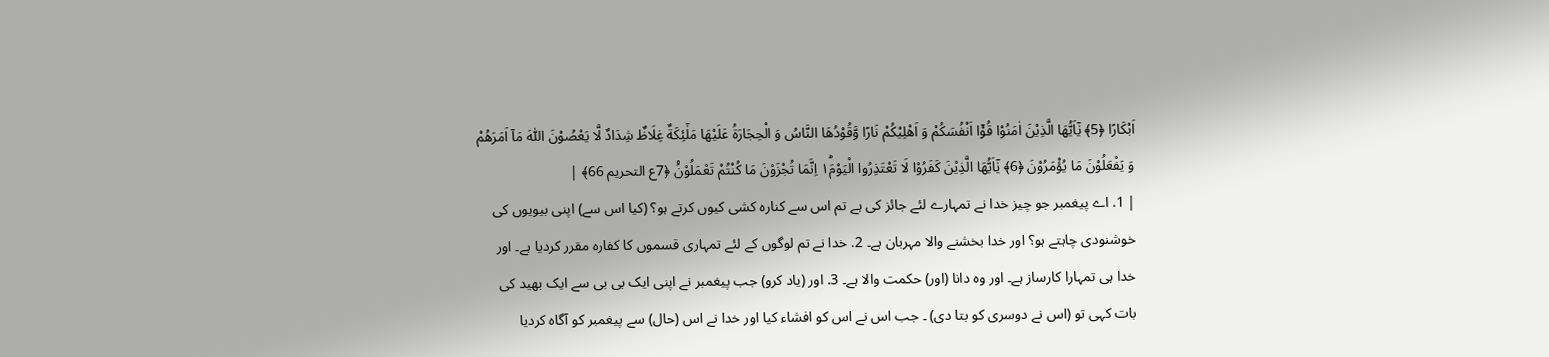اَبْكَارًا ﴿5﴾ یٰۤاَیُّهَا الَّذِیْنَ اٰمَنُوْا قُوْۤا اَنْفُسَكُمْ وَ اَهْلِیْكُمْ نَارًا وَّقُوْدُهَا النَّاسُ وَ الْحِجَارَةُ عَلَیْهَا مَلٰٓئِكَةٌ غِلَاظٌ شِدَادٌ لَّا یَعْصُوْنَ اللّٰهَ مَاۤ اَمَرَهُمْ وَ یَفْعَلُوْنَ مَا یُؤْمَرُوْنَ ﴿6﴾ یٰۤاَیُّهَا الَّذِیْنَ كَفَرُوْا لَا تَعْتَذِرُوا الْیَوْمَ١ؕ اِنَّمَا تُجْزَوْنَ مَا كُنْتُمْ تَعْمَلُوْنَ۠ ﴿7ع التحريم 66﴾ |
| 1. اے پیغمبر جو چیز خدا نے تمہارے لئے جائز کی ہے تم اس سے کنارہ کشی کیوں کرتے ہو؟ (کیا اس سے) اپنی بیویوں کی خوشنودی چاہتے ہو؟ اور خدا بخشنے والا مہربان ہے۔ 2. خدا نے تم لوگوں کے لئے تمہاری قسموں کا کفارہ مقرر کردیا ہے۔ اور خدا ہی تمہارا کارساز ہے۔ اور وہ دانا (اور) حکمت والا ہے۔ 3. اور (یاد کرو) جب پیغمبر نے اپنی ایک بی بی سے ایک بھید کی بات کہی تو (اس نے دوسری کو بتا دی) ۔ جب اس نے اس کو افشاء کیا اور خدا نے اس (حال) سے پیغمبر کو آگاہ کردیا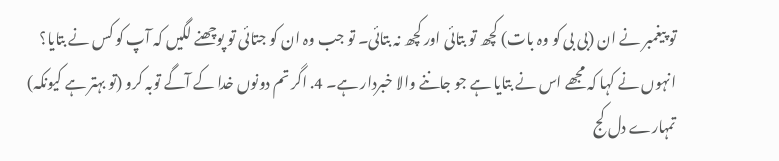تو پیغمبر نے ان (بی بی کو وہ بات) کچھ تو بتائی اور کچھ نہ بتائی۔ تو جب وہ ان کو جتائی تو پوچھنے لگیں کہ آپ کو کس نے بتایا؟ انہوں نے کہا کہ مجھے اس نے بتایا ہے جو جاننے والا خبردار ہے۔ 4. اگر تم دونوں خدا کے آگے توبہ کرو (تو بہتر ہے کیونکہ) تمہارے دل کج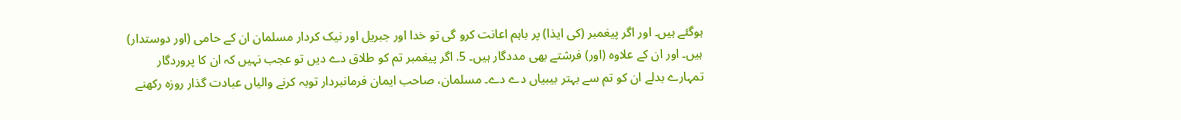ہوگئے ہیں۔ اور اگر پیغمبر (کی ایذا) پر باہم اعانت کرو گی تو خدا اور جبریل اور نیک کردار مسلمان ان کے حامی (اور دوستدار) ہیں۔ اور ان کے علاوہ (اور) فرشتے بھی مددگار ہیں۔ 5. اگر پیغمبر تم کو طلاق دے دیں تو عجب نہیں کہ ان کا پروردگار تمہارے بدلے ان کو تم سے بہتر بیبیاں دے دے۔ مسلمان، صاحب ایمان فرمانبردار توبہ کرنے والیاں عبادت گذار روزہ رکھنے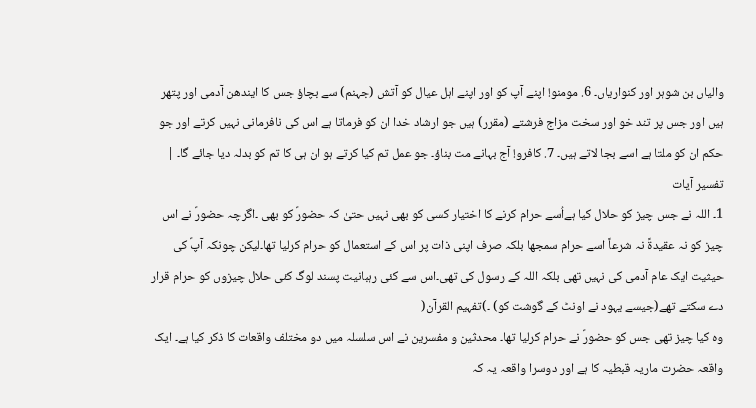والیاں بن شوہر اور کنواریاں۔ 6. مومنو! اپنے آپ کو اور اپنے اہل عیال کو آتش (جہنم) سے بچاؤ جس کا ایندھن آدمی اور پتھر ہیں اور جس پر تند خو اور سخت مزاج فرشتے (مقرر) ہیں جو ارشاد خدا ان کو فرماتا ہے اس کی نافرمانی نہیں کرتے اور جو حکم ان کو ملتا ہے اسے بجا لاتے ہیں۔ 7. کافرو! آج بہانے مت بناؤ۔ جو عمل تم کیا کرتے ہو ان ہی کا تم کو بدلہ دیا جائے گا۔ |
تفسیر آیات
1۔ اللہ نے جس چیز کو حلال کیا ہےاُسے حرام کرنے کا اختیار کسی کو بھی نہیں حتیٰ کہ حضورؐ کو بھی ۔اگرچہ حضورؐ نے اس چیز کو نہ عقیدۃً نہ شرعاً اسے حرام سمجھا بلکہ صرف اپنی ذات پر اس کے استعمال کو حرام کرلیا تھا۔لیکن چونکہ آپؐ کی حیثیت ایک عام آدمی کی نہیں تھی بلکہ اللہ کے رسول کی تھی۔اس سے کئی رہبانیت پسند لوگ کئی حلال چیزوں کو حرام قرار دے سکتے تھے(جیسے یہود نے اونٹ کے گوشت کو) ۔)تفہیم القرآن(
وہ کیا چیز تھی جس کو حضورؐ نے حرام کرلیا تھا۔ محدثین و مفسرین نے اس سلسلہ میں دو مختلف واقعات کا ذکر کیا ہے۔ ایک واقعہ حضرت ماریہ قبطیہ کا ہے اور دوسرا واقعہ یہ کہ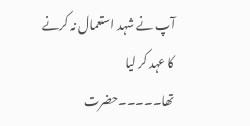آپ نے شہد استعمال نہ کرنے کا عہد کر لیا تھا۔۔۔۔۔حضرت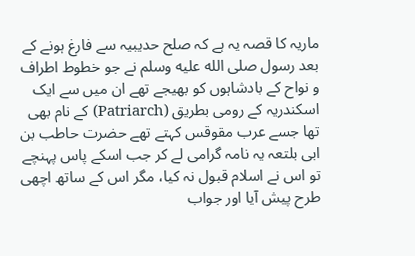ماریہ کا قصہ یہ ہے کہ صلح حدیبیہ سے فارغ ہونے کے بعد رسول صلى الله عليه وسلم نے جو خطوط اطراف و نواح کے بادشاہوں کو بھیجے تھے ان میں سے ایک اسکندریہ کے رومی بطریق (Patriarch) کے نام بھی تھا جسے عرب مقوقس کہتے تھے حضرت حاطب بن ابی بلتعہ یہ نامہ گرامی لے کر جب اسکے پاس پہنچے تو اس نے اسلام قبول نہ کیا، مگر اس کے ساتھ اچھی طرح پیش آیا اور جواب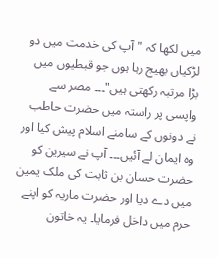میں لکھا کہ "آپ کی خدمت میں دو لڑکیاں بھیج رہا ہوں جو قبطیوں میں بڑا مرتبہ رکھتی ہیں"۔۔۔ مصر سے واپسی پر راستہ میں حضرت حاطب نے دونوں کے سامنے اسلام پیش کیا اور وہ ایمان لے آئیں۔۔۔ آپ نے سیرین کو حضرت حسان بن ثابت کی ملک یمین میں دے دیا اور حضرت ماریہ کو اپنے حرم میں داخل فرمایا۔ یہ خاتون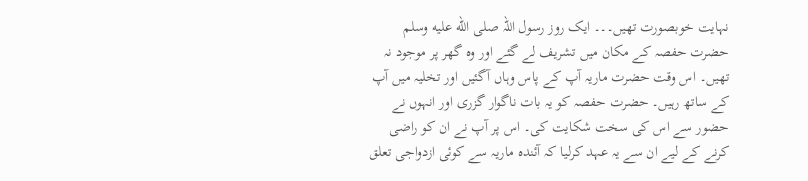نہایت خوبصورت تھیں۔۔۔ ایک روز رسول اللہ صلى الله عليه وسلم حضرت حفصہ کے مکان میں تشریف لے گئے اور وہ گھر پر موجود نہ تھیں۔ اس وقت حضرت ماریہ آپ کے پاس وہاں آگئیں اور تخلیہ میں آپ کے ساتھ رہیں۔ حضرت حفصہ کو یہ بات ناگوار گزری اور انہوں نے حضور سے اس کی سخت شکایت کی۔ اس پر آپ نے ان کو راضی کرنے کے لیے ان سے یہ عہد کرلیا کہ آئندہ ماریہ سے کوئی ازدواجی تعلق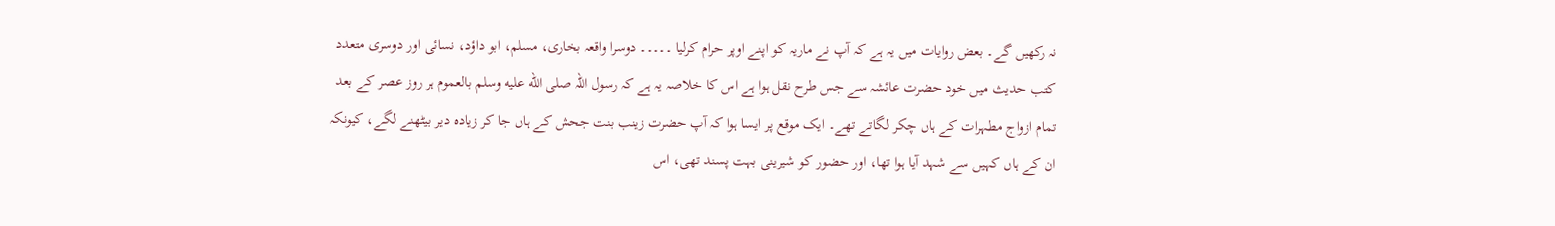نہ رکھیں گے۔ بعض روایات میں یہ ہے کہ آپ نے ماریہ کو اپنے اوپر حرام کرلیا ۔۔۔۔۔ دوسرا واقعہ بخاری، مسلم، ابو داؤد، نسائی اور دوسری متعدد کتب حدیث میں خود حضرت عائشہ سے جس طرح نقل ہوا ہے اس کا خلاصہ یہ ہے کہ رسول اللہ صلى الله عليه وسلم بالعموم ہر روز عصر کے بعد تمام ازواج مطہرات کے ہاں چکر لگاتے تھے۔ ایک موقع پر ایسا ہوا کہ آپ حضرت زینب بنت جحش کے ہاں جا کر زیادہ دیر بیٹھنے لگے، کیونکہ ان کے ہاں کہیں سے شہد آیا ہوا تھا، اور حضور کو شیرینی بہت پسند تھی، اس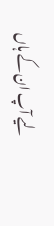لیے آپ ان کے ہاں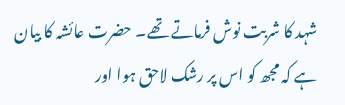شہد کا شربت نوش فرماتے تھے۔ حضرت عائشہ کا بیان ہے کہ مجھ کو اس پر رشک لاحق ہوا اور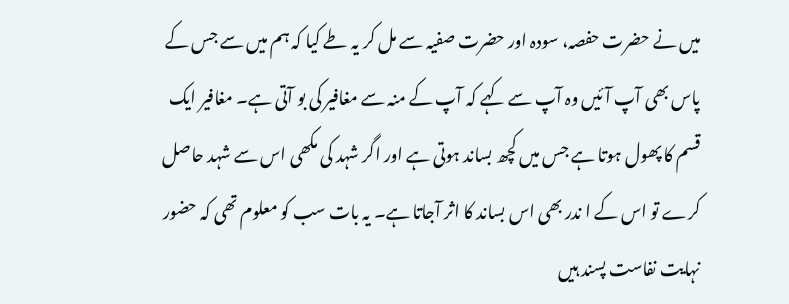میں نے حضرت حفصہ، سودہ اور حضرت صفیہ سے مل کر یہ طے کیا کہ ہم میں سے جس کے پاس بھی آپ آئیں وہ آپ سے کہے کہ آپ کے منہ سے مغافیر کی بو آتی ہے۔ مغافیر ایک قسم کا پھول ہوتا ہے جس میں کچھ بساند ہوتی ہے اور اگر شہد کی مکھی اس سے شہد حاصل کرے تو اس کے ا ندر بھی اس بساند کا اثر آجاتا ہے۔ یہ بات سب کو معلوم تھی کہ حضور نہایت نفاست پسند ہیں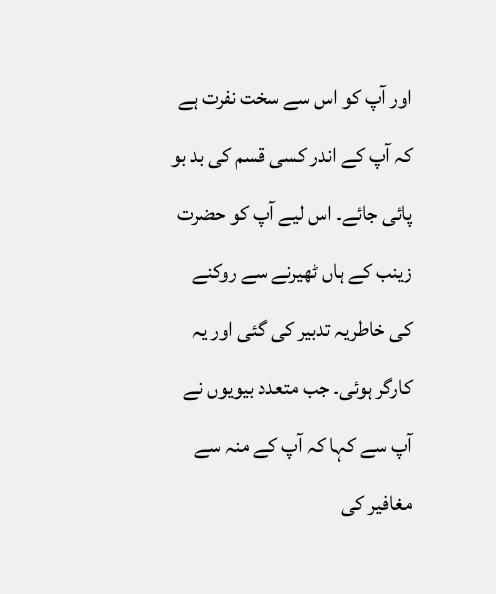اور آپ کو اس سے سخت نفرت ہے کہ آپ کے اندر کسی قسم کی بد بو پائی جائے۔ اس لیے آپ کو حضرت زینب کے ہاں ٹھیرنے سے روکنے کی خاطریہ تدبیر کی گئی اور یہ کارگر ہوئی۔ جب متعدد بیویوں نے آپ سے کہا کہ آپ کے منہ سے مغافیر کی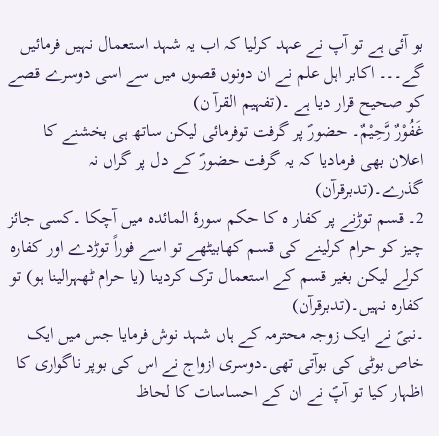بو آئی ہے تو آپ نے عہد کرلیا کہ اب یہ شہد استعمال نہیں فرمائیں گے۔۔۔ اکابر اہل علم نے ان دونوں قصوں میں سے اسی دوسرے قصے کو صحیح قرار دیا ہے ۔(تفہیم القرآ ن)
غَفُوْرٌ رَّحِیْمٌ۔ حضورؐ پر گرفت توفرمائی لیکن ساتھ ہی بخشنے کا اعلان بھی فرمادیا کہ یہ گرفت حضورؐ کے دل پر گراں نہ گذرے۔(تدبرقرآن)
2۔ قسم توڑنے پر کفار ہ کا حکم سورۂ المائدہ میں آچکا ۔کسی جائز چیز کو حرام کرلینے کی قسم کھابیٹھے تو اسے فوراً توڑدے اور کفارہ کرلے لیکن بغیر قسم کے استعمال ترک کردینا (یا حرام ٹھہرالینا ہو) تو کفارہ نہیں۔(تدبرقرآن)
۔نبیؐ نے ایک زوجہ محترمہ کے ہاں شہد نوش فرمایا جس میں ایک خاص بوٹی کی بوآتی تھی۔دوسری ازواج نے اس کی بوپر ناگواری کا اظہار کیا تو آپؐ نے ان کے احساسات کا لحاظ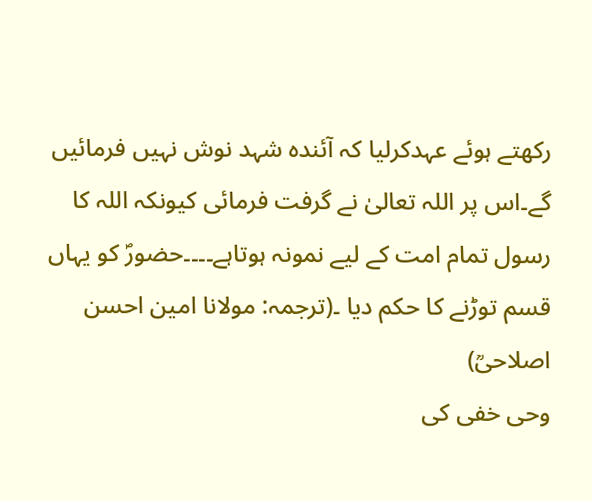رکھتے ہوئے عہدکرلیا کہ آئندہ شہد نوش نہیں فرمائیں گے۔اس پر اللہ تعالیٰ نے گرفت فرمائی کیونکہ اللہ کا رسول تمام امت کے لیے نمونہ ہوتاہے۔۔۔۔حضورؐ کو یہاں قسم توڑنے کا حکم دیا ۔(ترجمہ: مولانا امین احسن اصلاحیؒ)
وحی خفی کی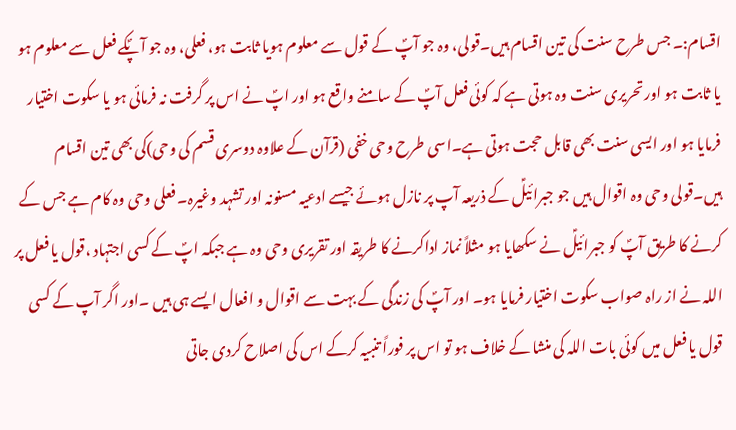اقسام:۔ جس طرح سنت کی تین اقسام ہیں۔قولی، وہ جو آپؐ کے قول سے معلوم ہویا ثابت ہو، فعلی، وہ جو آپؐکے فعل سے معلوم ہو یا ثابت ہو اور تحریری سنت وہ ہوتی ہے کہ کوئی فعل آپؐ کے سامنے واقع ہو اور اپؐ نے اس پر گرفت نہ فرمائی ہو یا سکوت اختیار فرمایا ہو اور ایسی سنت بھی قابل حجت ہوتی ہے۔اسی طرح وحی خفی (قرآن کے علاوہ دوسری قسم کی وحی)کی بھی تین اقسام ہیں۔قولی وحی وہ اقوال ہیں جو جبرائیلؑ کے ذریعہ آپ پر نازل ہوئے جیسے ادعیہ مسنونہ اور تشہد وغیرہ۔ فعلی وحی وہ کام ہے جس کے کرنے کا طریق آپؐ کو جبرائیلؑ نے سکھایا ہو مثلاً نماز اداکرنے کا طریقہ اور تقریری وحی وہ ہے جبکہ اپؐ کے کسی اجتہاد ،قول یا فعل پر اللہ نے از راہ صواب سکوت اختیار فرمایا ہو۔ اور آپؐ کی زندگی کے بہت سے اقوال و افعال ایسے ہی ہیں ۔اور اگر آپ کے کسی قول یا فعل میں کوئی بات اللہ کی منشا کے خلاف ہو تو اس پر فوراً تنبیہ کرکے اس کی اصلاح کردی جاتی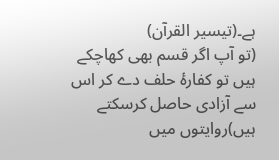ہے۔(تیسیر القرآن)
(تو آپ اگر قسم بھی کھاچکے ہیں تو کفارۂ حلف دے کر اس سے آزادی حاصل کرسکتے ہیں)روایتوں میں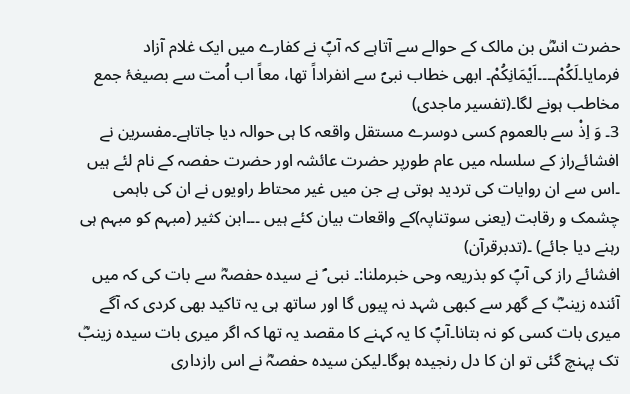حضرت انسؓ بن مالک کے حوالے سے آتاہے کہ آپؐ نے کفارے میں ایک غلام آزاد فرمایا۔لَكُمْ۔۔۔۔اَیْمَانِكُمْ۔ ابھی خطاب نبیؐ سے انفراداً تھا، معاً اب اُمت سے بصیغۂ جمع مخاطب ہونے لگا۔(تفسیر ماجدی)
3۔ وَ اِذْ سے بالعموم کسی دوسرے مستقل واقعہ کا ہی حوالہ دیا جاتاہے۔مفسرین نے افشائےراز کے سلسلہ میں عام طورپر حضرت عائشہ اور حضرت حفصہ کے نام لئے ہیں ۔اس سے ان روایات کی تردید ہوتی ہے جن میں غیر محتاط راویوں نے ان کی باہمی چشمک و رقابت (یعنی سوتناپہ)کے واقعات بیان کئے ہیں ۔۔۔ابن کثیر (مبہم کو مبہم ہی رہنے دیا جائے) ۔(تدبرقرآن)
افشائے راز کی آپؐ کو بذریعہ وحی خبرملنا:۔ نبی ؐ نے سیدہ حفصہؓ سے بات کی کہ میں آئندہ زینبؓ کے گھر سے کبھی شہد نہ پیوں گا اور ساتھ ہی یہ تاکید بھی کردی کہ آگے میری بات کسی کو نہ بتانا۔آپؐ کا یہ کہنے کا مقصد یہ تھا کہ اگر میری بات سیدہ زینبؓ تک پہنچ گئی تو ان کا دل رنجیدہ ہوگا۔لیکن سیدہ حفصہؓ نے اس رازداری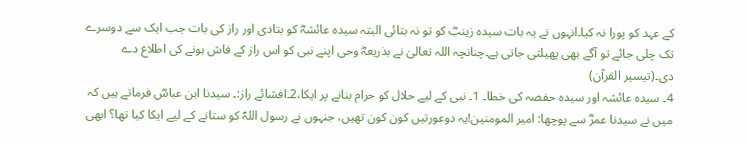کے عہد کو پورا نہ کیا۔انہوں نے یہ بات سیدہ زینبؓ کو تو نہ بتائی البتہ سیدہ عائشہؓ کو بتادی اور راز کی بات جب ایک سے دوسرے تک چلی جائے تو آگے بھی پھیلتی جاتی ہے۔چنانچہ اللہ تعالیٰ نے بذریعہؓ وحی اپنے نبی کو اس راز کے فاش ہونے کی اطلاع دے دی۔(تیسیر القرآن)
4۔ سیدہ عائشہ اور سیدہ حفصہ کی خطا۔ 1۔ نبی کے لیے حلال کو حرام بنانے پر ایکا،2۔افشائے راز:۔ سیدنا ابن عباسؓ فرماتے ہیں کہ میں نے سیدنا عمرؓ سے پوچھا: امیر المومنین!یہ دوعورتیں کون کون تھیں، جنہوں نے رسول اللہؐ کو ستانے کے لیے ایکا کیا تھا؟ ابھی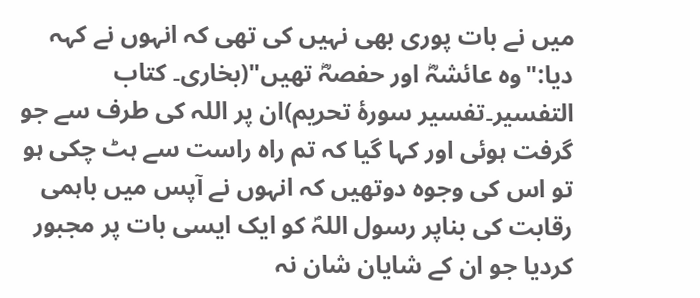میں نے بات پوری بھی نہیں کی تھی کہ انہوں نے کہہ دیا:"وہ عائشہؓ اور حفصہؓ تھیں"(بخاری۔ کتاب التفسیر۔تفسیر سورۂ تحریم)ان پر اللہ کی طرف سے جو گرفت ہوئی اور کہا گیا کہ تم راہ راست سے ہٹ چکی ہو تو اس کی وجوہ دوتھیں کہ انہوں نے آپس میں باہمی رقابت کی بناپر رسول اللہؐ کو ایک ایسی بات پر مجبور کردیا جو ان کے شایان شان نہ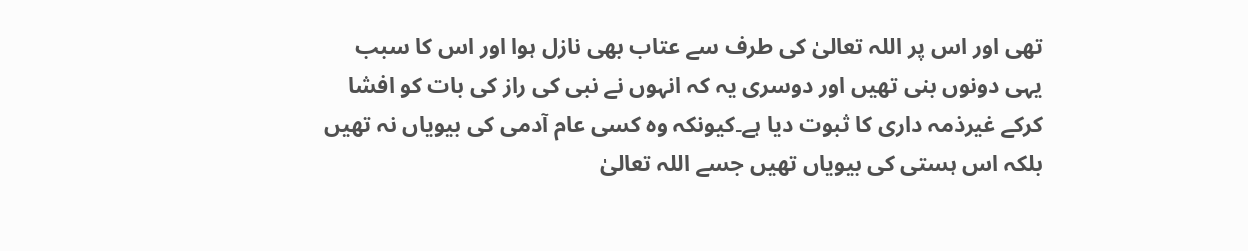تھی اور اس پر اللہ تعالیٰ کی طرف سے عتاب بھی نازل ہوا اور اس کا سبب یہی دونوں بنی تھیں اور دوسری یہ کہ انہوں نے نبی کی راز کی بات کو افشا کرکے غیرذمہ داری کا ثبوت دیا ہے۔کیونکہ وہ کسی عام آدمی کی بیویاں نہ تھیں بلکہ اس ہستی کی بیویاں تھیں جسے اللہ تعالیٰ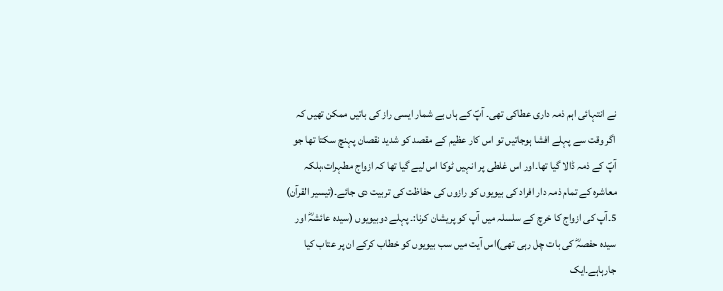نے انتہائی اہم ذمہ داری عطاکی تھی۔ آپؐ کے ہاں بے شمار ایسی راز کی باتیں ممکن تھیں کہ اگر وقت سے پہلے افشا ہوجاتیں تو اس کار عظیم کے مقصد کو شدید نقصان پہنچ سکتا تھا جو آپؐ کے ذمہ ڈالا گیا تھا۔اور اس غلطی پر انہیں ٹوکا اس لیے گیا تھا کہ ازواج مطہرات،بلکہ معاشرہ کے تمام ذمہ دار افراد کی بیویوں کو رازوں کی حفاظت کی تربیت دی جائے۔(تیسیر القرآن)
5۔آپ کی ازواج کا خرچ کے سلسلہ میں آپ کو پریشان کرنا:۔ پہلے دوبیویوں (سیدہ عائشہؓ اور سیدہ حفصہؓ کی بات چل رہی تھی)اس آیت میں سب بیویوں کو خطاب کرکے ان پر عتاب کیا جارہاہے۔ایک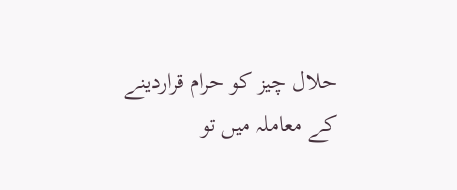حلال چیز کو حرام قراردینے کے معاملہ میں تو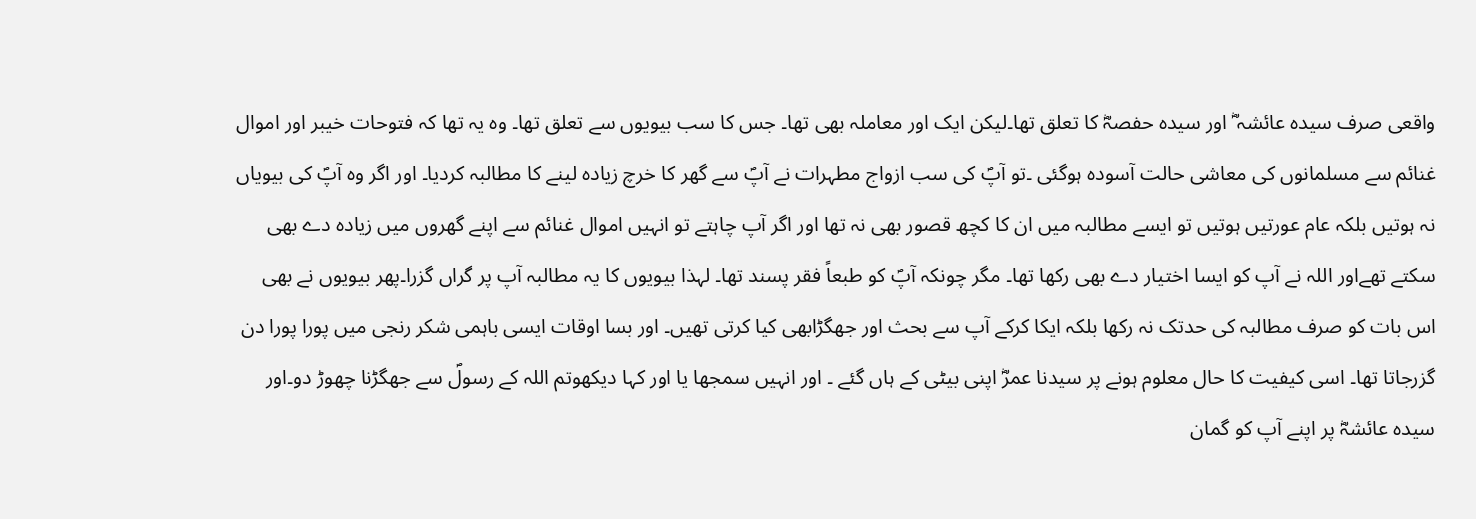واقعی صرف سیدہ عائشہ ؓ اور سیدہ حفصہؓ کا تعلق تھا۔لیکن ایک اور معاملہ بھی تھا۔ جس کا سب بیویوں سے تعلق تھا۔ وہ یہ تھا کہ فتوحات خیبر اور اموال غنائم سے مسلمانوں کی معاشی حالت آسودہ ہوگئی ۔تو آپؐ کی سب ازواج مطہرات نے آپؐ سے گھر کا خرچ زیادہ لینے کا مطالبہ کردیا۔ اور اگر وہ آپؐ کی بیویاں نہ ہوتیں بلکہ عام عورتیں ہوتیں تو ایسے مطالبہ میں ان کا کچھ قصور بھی نہ تھا اور اگر آپ چاہتے تو انہیں اموال غنائم سے اپنے گھروں میں زیادہ دے بھی سکتے تھےاور اللہ نے آپ کو ایسا اختیار دے بھی رکھا تھا۔ مگر چونکہ آپؐ کو طبعاً فقر پسند تھا۔ لہذا بیویوں کا یہ مطالبہ آپ پر گراں گزرا۔پھر بیویوں نے بھی اس بات کو صرف مطالبہ کی حدتک نہ رکھا بلکہ ایکا کرکے آپ سے بحث اور جھگڑابھی کیا کرتی تھیں۔ اور بسا اوقات ایسی باہمی شکر رنجی میں پورا پورا دن گزرجاتا تھا۔ اسی کیفیت کا حال معلوم ہونے پر سیدنا عمرؓ اپنی بیٹی کے ہاں گئے ۔ اور انہیں سمجھا یا اور کہا دیکھوتم اللہ کے رسولؐ سے جھگڑنا چھوڑ دو۔اور سیدہ عائشہؓ پر اپنے آپ کو گمان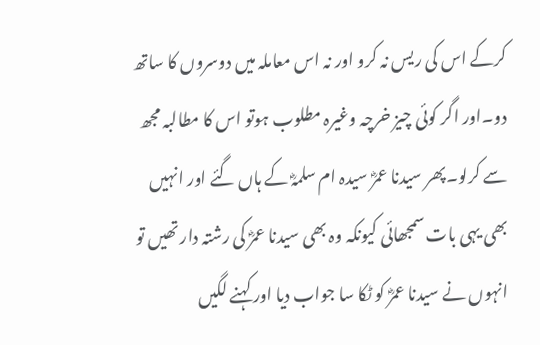کرکے اس کی ریس نہ کرو اور نہ اس معاملہ میں دوسروں کا ساتھ دو۔اور اگر کوئی چیز خرچہ وغیرہ مطلوب ہوتو اس کا مطالبہ مجھ سے کرلو۔پھر سیدنا عمرؓ سیدہ ام سلمہؓ کے ہاں گئے اور انہیں بھی یہی بات سمجھائی کیونکہ وہ بھی سیدنا عمرؓ کی رشتہ دار تھیں تو انہوں نے سیدنا عمرؓ کو ٹکا سا جواب دیا اور کہنے لگیں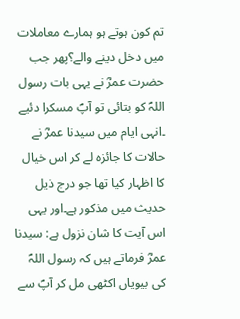تم کون ہوتے ہو ہمارے معاملات میں دخل دینے والے؟پھر جب حضرت عمرؓ نے یہی بات رسول اللہؐ کو بتائی تو آپؐ مسکرا دئیے ۔انہی ایام میں سیدنا عمرؓ نے حالات کا جائزہ لے کر اس خیال کا اظہار کیا تھا جو درج ذیل حدیث میں مذکور ہے۔اور یہی اس آیت کا شان نزول ہے: سیدنا عمرؓ فرماتے ہیں کہ رسول اللہؐ کی بیویاں اکٹھی مل کر آپؐ سے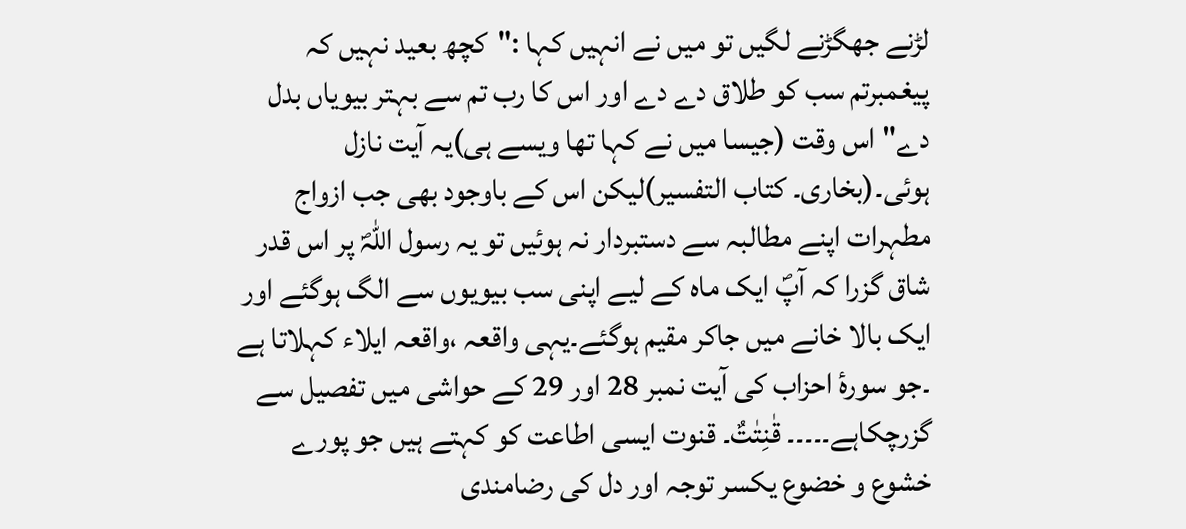لڑنے جھگڑنے لگیں تو میں نے انہیں کہا :"کچھ بعید نہیں کہ پیغمبرتم سب کو طلاق دے دے اور اس کا رب تم سے بہتر بیویاں بدل دے"اس وقت (جیسا میں نے کہا تھا ویسے ہی)یہ آیت نازل ہوئی۔(بخاری۔ کتاب التفسیر)لیکن اس کے باوجود بھی جب ازواج مطہرات اپنے مطالبہ سے دستبردار نہ ہوئیں تو یہ رسول اللہؐ پر اس قدر شاق گزرا کہ آپؐ ایک ماہ کے لیے اپنی سب بیویوں سے الگ ہوگئے اور ایک بالا خانے میں جاکر مقیم ہوگئے۔یہی واقعہ ،واقعہ ایلاء کہلاتا ہے ۔جو سورۂ احزاب کی آیت نمبر 28 اور 29 کے حواشی میں تفصیل سے گزرچکاہے۔۔۔۔۔ قٰنِتٰتٌ۔ قنوت ایسی اطاعت کو کہتے ہیں جو پورے خشوع و خضوع یکسر توجہ اور دل کی رضامندی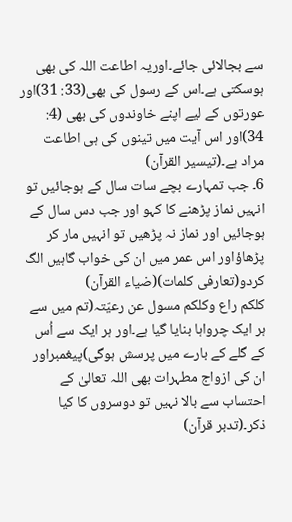سے بجالائی جائے۔اوریہ اطاعت اللہ کی بھی ہوسکتی ہے۔اس کے رسول کی بھی(33: 31)اور عورتوں کے لیے اپنے خاوندوں کی بھی (4: 34)اور اس آیت میں تینوں کی ہی اطاعت مراد ہے۔(تیسیر القرآن)
6۔ جب تمہارے بچے سات سال کے ہوجائیں تو انہیں نماز پڑھنے کا کہو اور جب دس سال کے ہوجائیں اور نماز نہ پڑھیں تو انہیں مار کر پڑھاؤاور اس عمر میں ان کی خواب گاہیں الگ کردو(تعارفی کلمات)(ضیاء القرآن)
کلکم راع وکلکم مسول عن رعیّتہ(تم میں سے ہر ایک چرواہا بنایا گیا ہے۔اور ہر ایک سے اُس کے گلے کے بارے میں پرسش ہوگی)پیغمبراور ان کی ازواج مطہرات بھی اللہ تعالیٰ کے احتساب سے بالا نہیں تو دوسروں کا کیا ذکر۔(تدبر قرآن)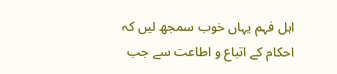اہل فہم یہاں خوب سمجھ لیں کہ احکام کے اتباع و اطاعت سے جب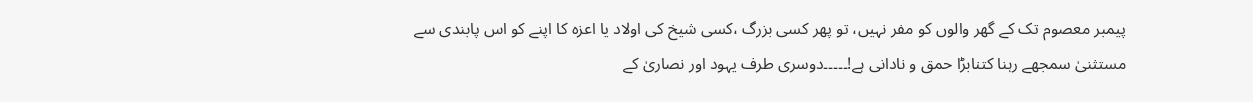پیمبر معصوم تک کے گھر والوں کو مفر نہیں، تو پھر کسی بزرگ ،کسی شیخ کی اولاد یا اعزہ کا اپنے کو اس پابندی سے مستثنیٰ سمجھے رہنا کتنابڑا حمق و نادانی ہے!۔۔۔۔۔دوسری طرف یہود اور نصاریٰ کے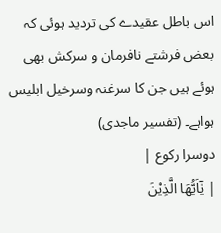اس باطل عقیدے کی تردید ہوئی کہ بعض فرشتے نافرمان و سرکش بھی ہوئے ہیں جن کا سرغنہ وسرخیل ابلیس ہواہے۔ (تفسیر ماجدی)
دوسرا رکوع |
| یٰۤاَیُّهَا الَّذِیْنَ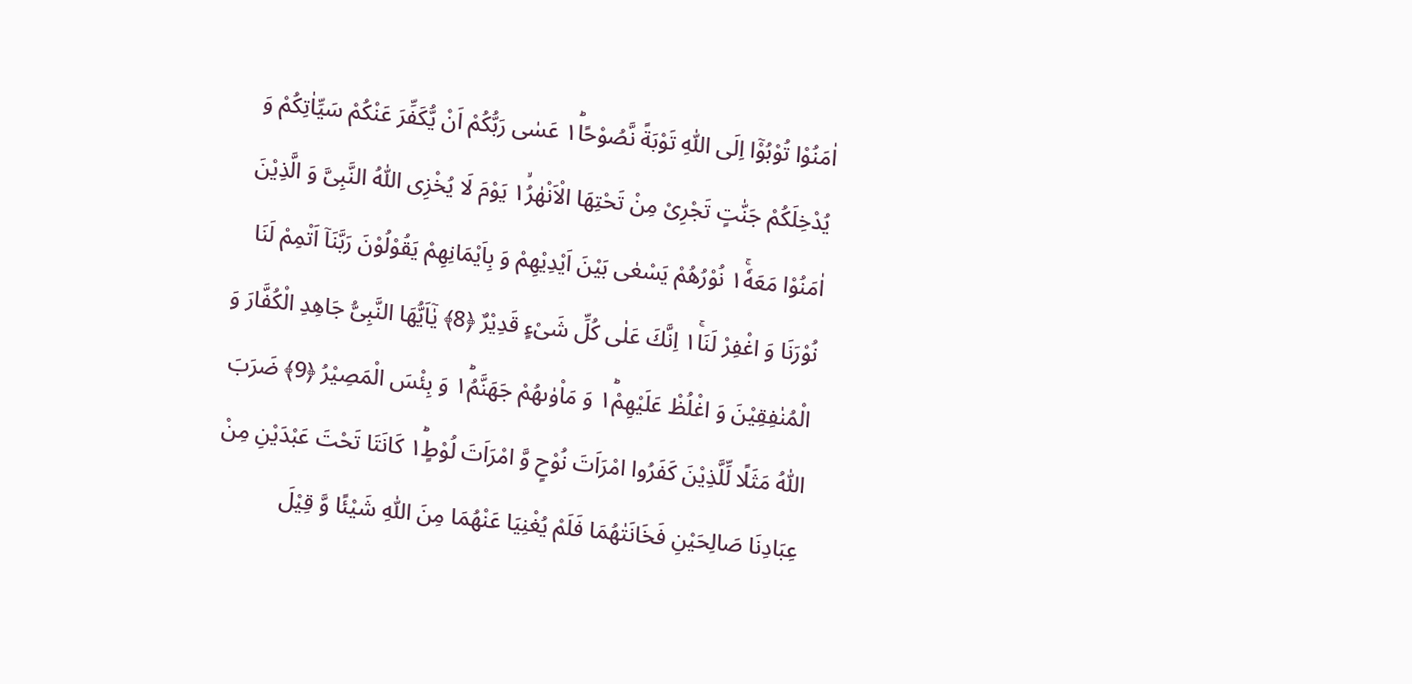اٰمَنُوْا تُوْبُوْۤا اِلَى اللّٰهِ تَوْبَةً نَّصُوْحًا١ؕ عَسٰى رَبُّكُمْ اَنْ یُّكَفِّرَ عَنْكُمْ سَیِّاٰتِكُمْ وَ یُدْخِلَكُمْ جَنّٰتٍ تَجْرِیْ مِنْ تَحْتِهَا الْاَنْهٰرُ١ۙ یَوْمَ لَا یُخْزِی اللّٰهُ النَّبِیَّ وَ الَّذِیْنَ اٰمَنُوْا مَعَهٗ١ۚ نُوْرُهُمْ یَسْعٰى بَیْنَ اَیْدِیْهِمْ وَ بِاَیْمَانِهِمْ یَقُوْلُوْنَ رَبَّنَاۤ اَتْمِمْ لَنَا نُوْرَنَا وَ اغْفِرْ لَنَا١ۚ اِنَّكَ عَلٰى كُلِّ شَیْءٍ قَدِیْرٌ ﴿8﴾ یٰۤاَیُّهَا النَّبِیُّ جَاهِدِ الْكُفَّارَ وَ الْمُنٰفِقِیْنَ وَ اغْلُظْ عَلَیْهِمْ١ؕ وَ مَاْوٰىهُمْ جَهَنَّمُ١ؕ وَ بِئْسَ الْمَصِیْرُ ﴿9﴾ ضَرَبَ اللّٰهُ مَثَلًا لِّلَّذِیْنَ كَفَرُوا امْرَاَتَ نُوْحٍ وَّ امْرَاَتَ لُوْطٍ١ؕ كَانَتَا تَحْتَ عَبْدَیْنِ مِنْ عِبَادِنَا صَالِحَیْنِ فَخَانَتٰهُمَا فَلَمْ یُغْنِیَا عَنْهُمَا مِنَ اللّٰهِ شَیْئًا وَّ قِیْلَ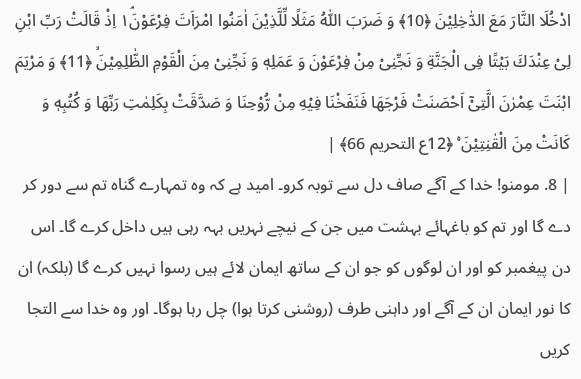ادْخُلَا النَّارَ مَعَ الدّٰخِلِیْنَ ﴿10﴾ وَ ضَرَبَ اللّٰهُ مَثَلًا لِّلَّذِیْنَ اٰمَنُوا امْرَاَتَ فِرْعَوْنَ١ۘ اِذْ قَالَتْ رَبِّ ابْنِ لِیْ عِنْدَكَ بَیْتًا فِی الْجَنَّةِ وَ نَجِّنِیْ مِنْ فِرْعَوْنَ وَ عَمَلِهٖ وَ نَجِّنِیْ مِنَ الْقَوْمِ الظّٰلِمِیْنَۙ ﴿11﴾ وَ مَرْیَمَ ابْنَتَ عِمْرٰنَ الَّتِیْۤ اَحْصَنَتْ فَرْجَهَا فَنَفَخْنَا فِیْهِ مِنْ رُّوْحِنَا وَ صَدَّقَتْ بِكَلِمٰتِ رَبِّهَا وَ كُتُبِهٖ وَ كَانَتْ مِنَ الْقٰنِتِیْنَ ۠ ﴿12ع التحريم 66﴾ |
| 8. مومنو! خدا کے آگے صاف دل سے توبہ کرو۔ امید ہے کہ وہ تمہارے گناہ تم سے دور کر دے گا اور تم کو باغہائے بہشت میں جن کے نیچے نہریں بہہ رہی ہیں داخل کرے گا۔ اس دن پیغمبر کو اور ان لوگوں کو جو ان کے ساتھ ایمان لائے ہیں رسوا نہیں کرے گا (بلکہ) ان کا نور ایمان ان کے آگے اور داہنی طرف (روشنی کرتا ہوا) چل رہا ہوگا۔ اور وہ خدا سے التجا کریں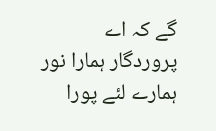گے کہ اے پروردگار ہمارا نور ہمارے لئے پورا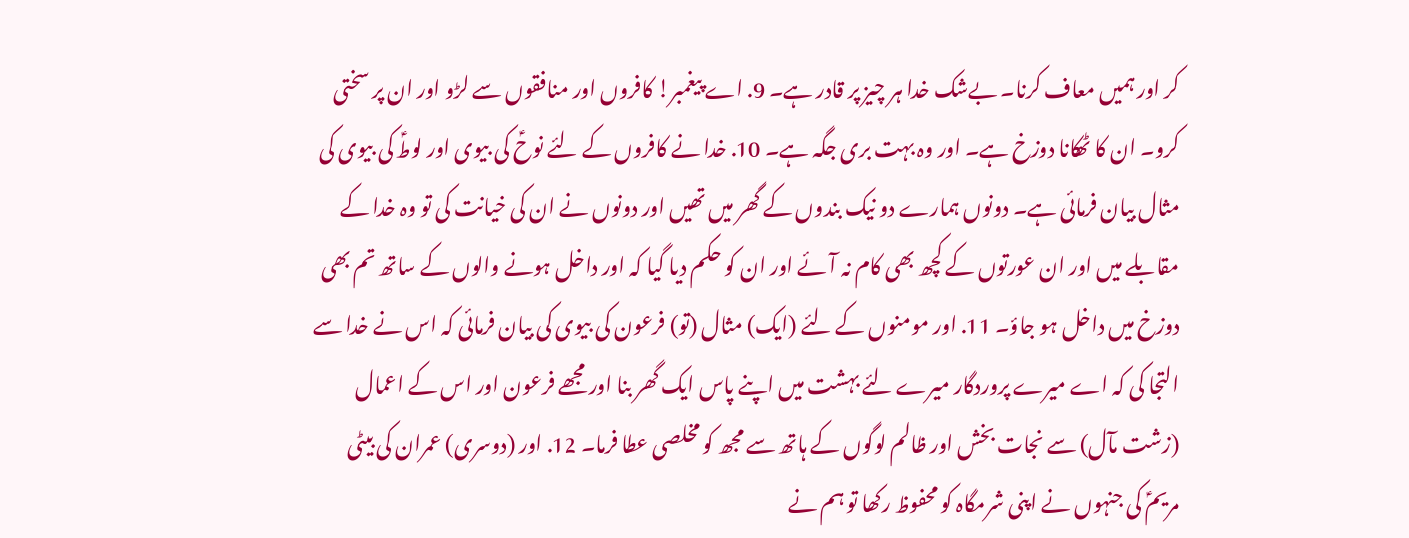کر اور ہمیں معاف کرنا۔ بےشک خدا ہر چیز پر قادر ہے۔ 9. اے پیغمبر! کافروں اور منافقوں سے لڑو اور ان پر سختی کرو۔ ان کا ٹھکانا دوزخ ہے۔ اور وہ بہت بری جگہ ہے۔ 10. خدا نے کافروں کے لئے نوحؑ کی بیوی اور لوطؑ کی بیوی کی مثال بیان فرمائی ہے۔ دونوں ہمارے دو نیک بندوں کے گھر میں تھیں اور دونوں نے ان کی خیانت کی تو وہ خدا کے مقابلے میں اور ان عورتوں کے کچھ بھی کام نہ آئے اور ان کو حکم دیا گیا کہ اور داخل ہونے والوں کے ساتھ تم بھی دوزخ میں داخل ہو جاؤ۔ 11. اور مومنوں کے لئے (ایک) مثال (تو) فرعون کی بیوی کی بیان فرمائی کہ اس نے خدا سے التجا کی کہ اے میرے پروردگار میرے لئے بہشت میں اپنے پاس ایک گھر بنا اور مجھے فرعون اور اس کے اعمال (زشت مآل) سے نجات بخش اور ظالم لوگوں کے ہاتھ سے مجھ کو مخلصی عطا فرما۔ 12. اور (دوسری) عمران کی بیٹی مریمؑ کی جنہوں نے اپنی شرمگاہ کو محفوظ رکھا تو ہم نے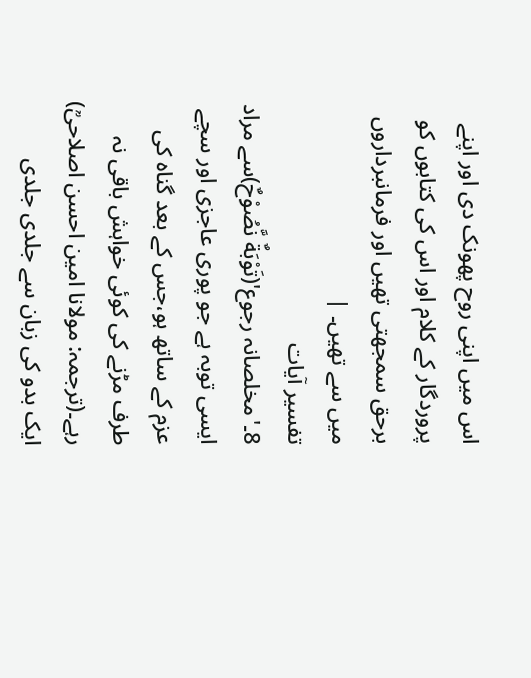اس میں اپنی روح پھونک دی اور اپنے پروردگار کے کلام اور اس کی کتابوں کو برحق سمجھتی تھیں اور فرمانبرداروں میں سے تھیں۔ |
تفسیر آیات
8۔'مخلصانہ رجوع'(تَوْبَةٌ نَّصُوْحٌ)سے مراد ایسی توبہ ہے جو پوری عاجزی اور سچے عزم کے ساتھ ہو،جس کے بعد گناہ کی طرف مڑنے کی کوئی خواہش باقی نہ رہے۔(ترجمہ: مولانا امین احسن اصلاحیؒ)
ایک بدو کی زبان سے جلدی جلدی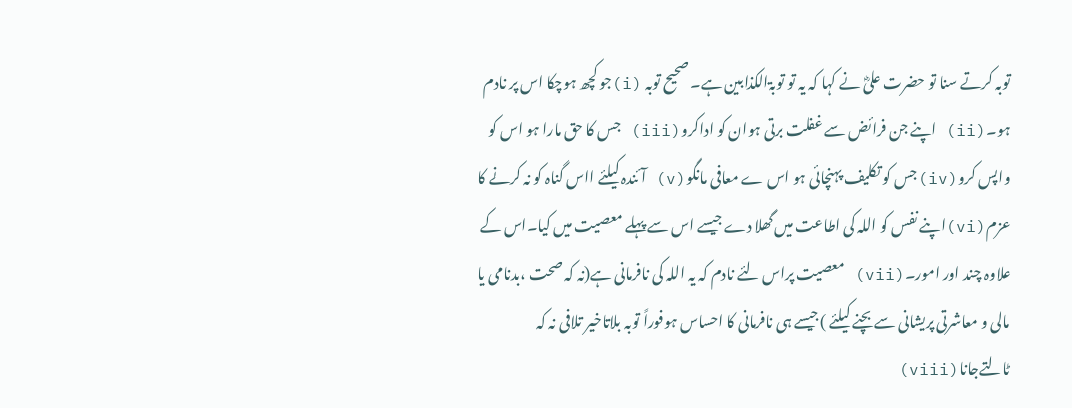توبہ کرتے سنا تو حضرت علیؓ نے کہا کہ یہ تو توبۃالکذابین ہے۔ صحیح توبہ (i)جو کچھ ہوچکا اس پر نادم ہو۔(ii) اپنے جن فرائض سے غفلت برتی ہوان کو اداکرو(iii) جس کا حق مارا ہو اس کو واپس کرو(iv)جس کو تکلیف پہنچائی ہو اس ے معافی مانگو(v) آئندہ کیلئے ااس گناہ کو نہ کرنے کا عزم(vi)اپنے نفس کو اللہ کی اطاعت میں گھلا دے جیسے اس سے پہلے معصیت میں کیا۔اس کے علاوہ چند اور امور۔(vii) معصیت پراس لئے نادم کہ یہ اللہ کی نافرمانی ہے(نہ کہ صحت ،بدنامی یا مالی و معاشرتی پریشانی سے بچنے کیلئے )جیسے ہی نافرمانی کا احساس ہوفوراً توبہ بلاتاخیر تلافی نہ کہ ٹالتےجانا(viii)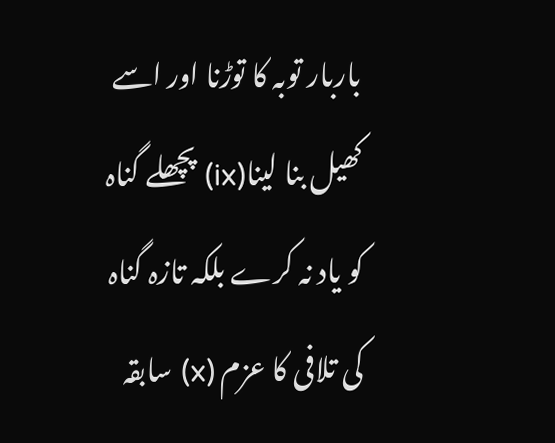باربار توبہ کا توڑنا اور اسے کھیل بنا لینا(ix) پچھلے گناہ کو یاد نہ کرے بلکہ تازہ گناہ کی تلافی کا عزم (x) سابقہ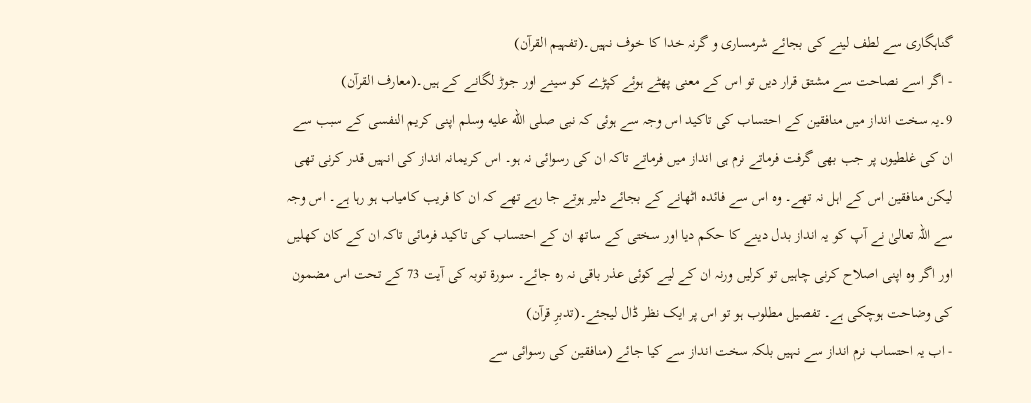گناہگاری سے لطف لینے کی بجائے شرمساری و گرنہ خدا کا خوف نہیں۔(تفہیم القرآن)
- اگر اسے نصاحت سے مشتق قرار دیں تو اس کے معنی پھٹے ہوئے کپڑے کو سینے اور جوڑ لگانے کے ہیں۔(معارف القرآن)
9۔یہ سخت انداز میں منافقین کے احتساب کی تاکید اس وجہ سے ہوئی کہ نبی صلى الله عليه وسلم اپنی کریم النفسی کے سبب سے ان کی غلطیوں پر جب بھی گرفت فرماتے نرم ہی انداز میں فرماتے تاکہ ان کی رسوائی نہ ہو۔ اس کریمانہ انداز کی انہیں قدر کرنی تھی لیکن منافقین اس کے اہل نہ تھے۔ وہ اس سے فائدہ اٹھانے کے بجائے دلیر ہوتے جا رہے تھے کہ ان کا فریب کامیاب ہو رہا ہے۔ اس وجہ سے اللہ تعالیٰ نے آپ کو یہ انداز بدل دینے کا حکم دیا اور سختی کے ساتھ ان کے احتساب کی تاکید فرمائی تاکہ ان کے کان کھلیں اور اگر وہ اپنی اصلاح کرنی چاہیں تو کرلیں ورنہ ان کے لیے کوئی عذر باقی نہ رہ جائے۔ سورة توبہ کی آیت 73 کے تحت اس مضمون کی وضاحت ہوچکی ہے۔ تفصیل مطلوب ہو تو اس پر ایک نظر ڈال لیجئے۔(تدبرِ قرآن)
- اب یہ احتساب نرم انداز سے نہیں بلکہ سخت انداز سے کیا جائے (منافقین کی رسوائی سے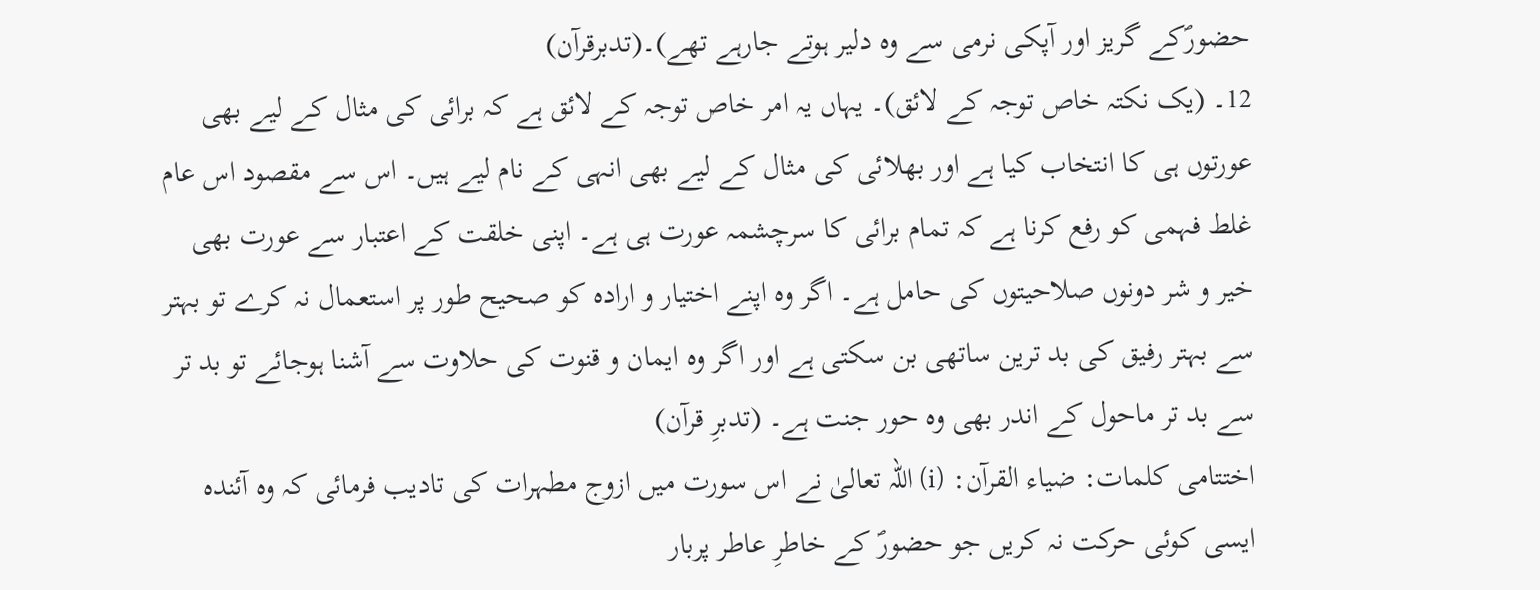حضورؐکے گریز اور آپکی نرمی سے وہ دلیر ہوتے جارہے تھے)۔(تدبرقرآن)
12۔ (یک نکتہ خاص توجہ کے لائق)۔ یہاں یہ امر خاص توجہ کے لائق ہے کہ برائی کی مثال کے لیے بھی عورتوں ہی کا انتخاب کیا ہے اور بھلائی کی مثال کے لیے بھی انہی کے نام لیے ہیں۔ اس سے مقصود اس عام غلط فہمی کو رفع کرنا ہے کہ تمام برائی کا سرچشمہ عورت ہی ہے۔ اپنی خلقت کے اعتبار سے عورت بھی خیر و شر دونوں صلاحیتوں کی حامل ہے۔ اگر وہ اپنے اختیار و ارادہ کو صحیح طور پر استعمال نہ کرے تو بہتر سے بہتر رفیق کی بد ترین ساتھی بن سکتی ہے اور اگر وہ ایمان و قنوت کی حلاوت سے آشنا ہوجائے تو بد تر سے بد تر ماحول کے اندر بھی وہ حور جنت ہے۔ (تدبرِ قرآن)
اختتامی کلمات: ضیاء القرآن: (i) اللہ تعالیٰ نے اس سورت میں ازوج مطہرات کی تادیب فرمائی کہ وہ آئندہ ایسی کوئی حرکت نہ کریں جو حضورؐ کے خاطرِ عاطر پربار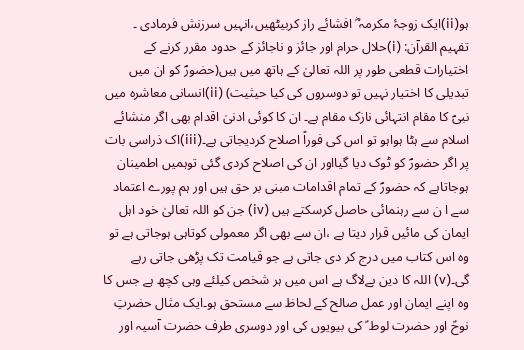ہو(ii)ایک زوجۂ مکرمہ ؓ افشائے راز کربیٹھیں،انہیں سرزنش فرمادی ۔
تفہیم القرآن: (i)حلال حرام اور جائز و ناجائز کے حدود مقرر کرنے کے اختیارات قطعی طور پر اللہ تعالیٰ کے ہاتھ میں ہیں(حضورؐ کو ان میں تبدیلی کا اختیار نہیں تو دوسروں کی کیا حیثیت) (ii)انسانی معاشرہ میں نبیؐ کا مقام انتہائی نازک مقام ہے۔ ان کا کوئی ادنیٰ اقدام بھی اگر منشائے اسلام سے ہٹا ہواہو تو اس کی فوراً اصلاح کردیجاتی ہے۔(iii)اک ذراسی بات پر اگر حضورؐ کو ٹوک دیا گیااور ان کی اصلاح کردی گئی توہمیں اطمینان ہوجاتاہے کہ حضورؐ کے تمام اقدامات مبنی بر حق ہیں اور ہم پورے اعتماد سے ا ن سے رہنمائی حاصل کرسکتے ہیں (iv) جن کو اللہ تعالیٰ خود اہل ایمان کی مائیں قرار دیتا ہے ،ان سے بھی اگر معمولی کوتاہی ہوجاتی ہے تو وہ اس کتاب میں درج کر دی جاتی ہے جو قیامت تک پڑھی جاتی رہے گی۔(v) اللہ کا دین بےلاگ ہے اس میں ہر شخص کیلئے وہی کچھ ہے جس کا وہ اپنے ایمان اور عمل صالح کے لحاظ سے مستحق ہو۔ایک مثال حضرتِ نوحؑ اور حضرت لوط ؑ کی بیویوں کی اور دوسری طرف حضرت آسیہ اور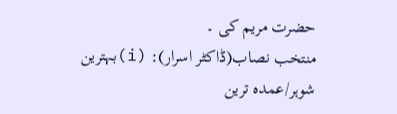حضرت مریم کی ۔
منتخب نصاب(ڈاکٹر اسرار): (i)بہترین شوہر/عمدہ ترین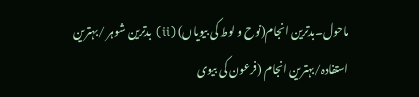ماحول۔بدترین انجام(نوح و لوط کی بیویاں) (ii) بدترین شوہر /بہترین استفادہ/بہترین انجام (فرعون کی بیوی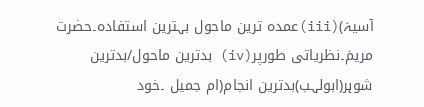آسیہؑ)(iii)عمدہ ترین ماحول بہترین استفادہ۔حضرت مریمؑ۔نظریاتی طورپر(iv) بدترین ماحول/بدترین شوہر(ابولہب)بدترین انجام(ام جمیل ۔خود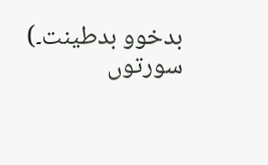بدخوو بدطینت۔)
سورتوں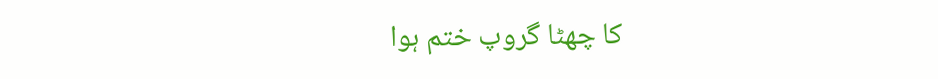کا چھٹا گروپ ختم ہوا